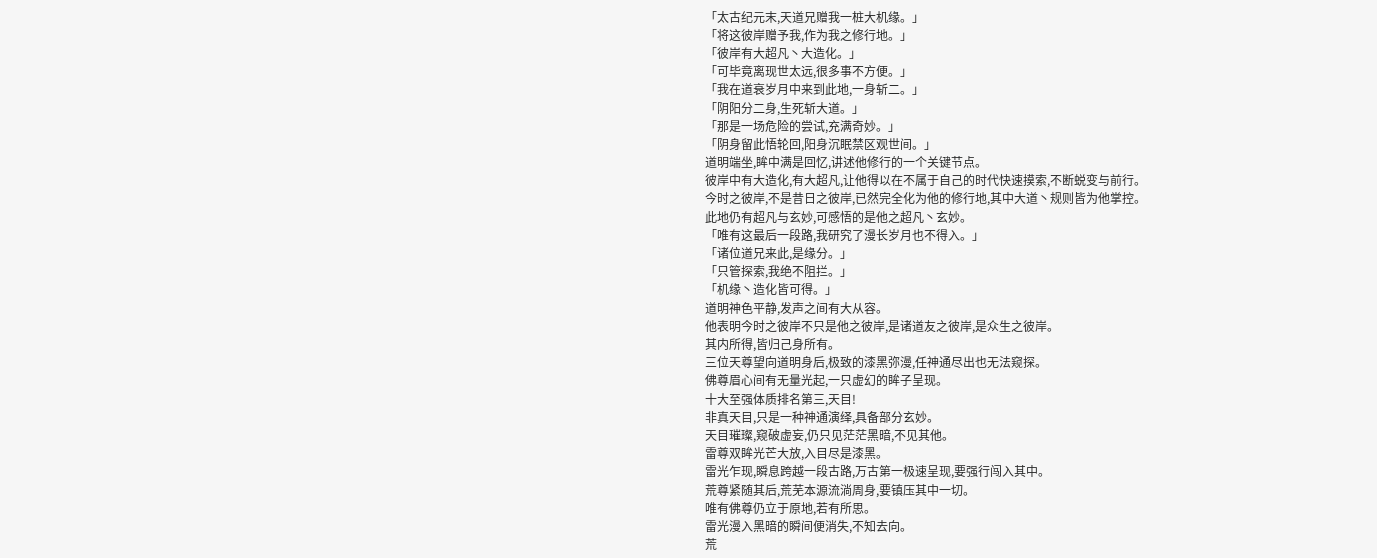「太古纪元末,天道兄赠我一桩大机缘。」
「将这彼岸赠予我,作为我之修行地。」
「彼岸有大超凡丶大造化。」
「可毕竟离现世太远,很多事不方便。」
「我在道衰岁月中来到此地,一身斩二。」
「阴阳分二身,生死斩大道。」
「那是一场危险的尝试,充满奇妙。」
「阴身留此悟轮回,阳身沉眠禁区观世间。」
道明端坐,眸中满是回忆,讲述他修行的一个关键节点。
彼岸中有大造化,有大超凡,让他得以在不属于自己的时代快速摸索,不断蜕变与前行。
今时之彼岸,不是昔日之彼岸,已然完全化为他的修行地,其中大道丶规则皆为他掌控。
此地仍有超凡与玄妙,可感悟的是他之超凡丶玄妙。
「唯有这最后一段路,我研究了漫长岁月也不得入。」
「诸位道兄来此,是缘分。」
「只管探索,我绝不阻拦。」
「机缘丶造化皆可得。」
道明神色平静,发声之间有大从容。
他表明今时之彼岸不只是他之彼岸,是诸道友之彼岸,是众生之彼岸。
其内所得,皆归己身所有。
三位天尊望向道明身后,极致的漆黑弥漫,任神通尽出也无法窥探。
佛尊眉心间有无量光起,一只虚幻的眸子呈现。
十大至强体质排名第三,天目!
非真天目,只是一种神通演绎,具备部分玄妙。
天目璀璨,窥破虚妄,仍只见茫茫黑暗,不见其他。
雷尊双眸光芒大放,入目尽是漆黑。
雷光乍现,瞬息跨越一段古路,万古第一极速呈现,要强行闯入其中。
荒尊紧随其后,荒芜本源流淌周身,要镇压其中一切。
唯有佛尊仍立于原地,若有所思。
雷光漫入黑暗的瞬间便消失,不知去向。
荒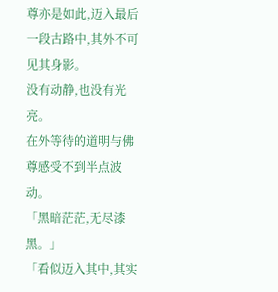尊亦是如此,迈入最后一段古路中,其外不可见其身影。
没有动静,也没有光亮。
在外等待的道明与佛尊感受不到半点波动。
「黑暗茫茫,无尽漆黑。」
「看似迈入其中,其实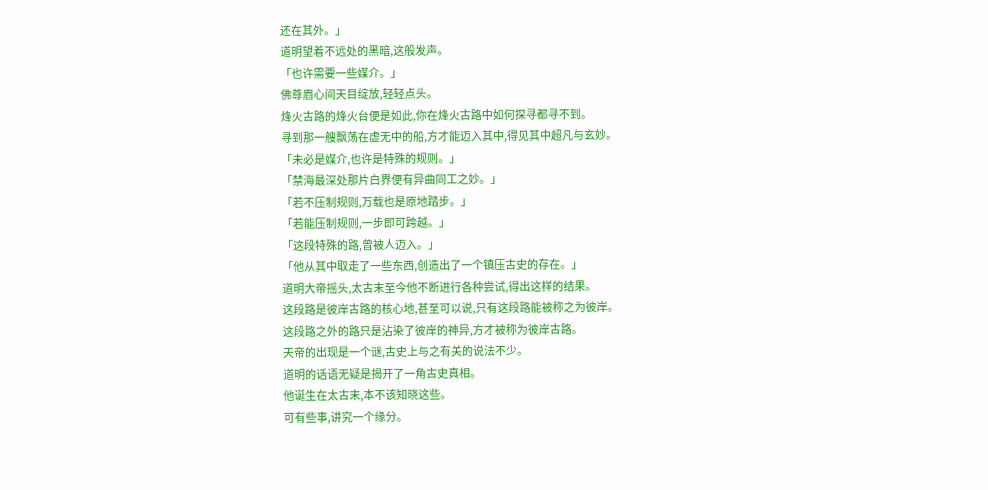还在其外。」
道明望着不远处的黑暗,这般发声。
「也许需要一些媒介。」
佛尊眉心间天目绽放,轻轻点头。
烽火古路的烽火台便是如此,你在烽火古路中如何探寻都寻不到。
寻到那一艘飘荡在虚无中的船,方才能迈入其中,得见其中超凡与玄妙。
「未必是媒介,也许是特殊的规则。」
「禁海最深处那片白界便有异曲同工之妙。」
「若不压制规则,万载也是原地踏步。」
「若能压制规则,一步即可跨越。」
「这段特殊的路,曾被人迈入。」
「他从其中取走了一些东西,创造出了一个镇压古史的存在。」
道明大帝摇头,太古末至今他不断进行各种尝试,得出这样的结果。
这段路是彼岸古路的核心地,甚至可以说,只有这段路能被称之为彼岸。
这段路之外的路只是沾染了彼岸的神异,方才被称为彼岸古路。
天帝的出现是一个谜,古史上与之有关的说法不少。
道明的话语无疑是揭开了一角古史真相。
他诞生在太古末,本不该知晓这些。
可有些事,讲究一个缘分。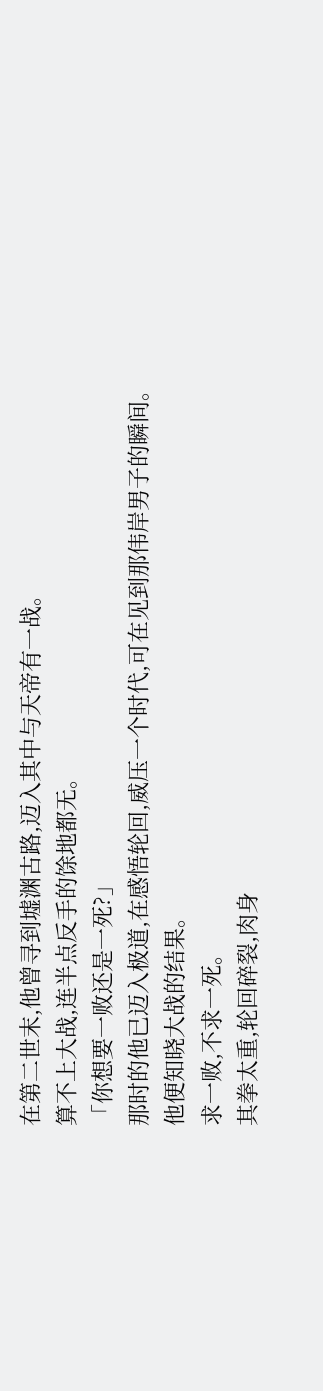在第二世末,他曾寻到墟渊古路,迈入其中与天帝有一战。
算不上大战,连半点反手的馀地都无。
「你想要一败还是一死?」
那时的他已迈入极道,在感悟轮回,威压一个时代,可在见到那伟岸男子的瞬间。
他便知晓大战的结果。
求一败,不求一死。
其拳太重,轮回碎裂,肉身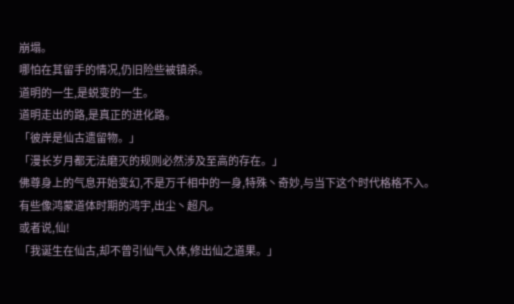崩塌。
哪怕在其留手的情况,仍旧险些被镇杀。
道明的一生,是蜕变的一生。
道明走出的路,是真正的进化路。
「彼岸是仙古遗留物。」
「漫长岁月都无法磨灭的规则必然涉及至高的存在。」
佛尊身上的气息开始变幻,不是万千相中的一身,特殊丶奇妙,与当下这个时代格格不入。
有些像鸿蒙道体时期的鸿宇,出尘丶超凡。
或者说,仙!
「我诞生在仙古,却不曾引仙气入体,修出仙之道果。」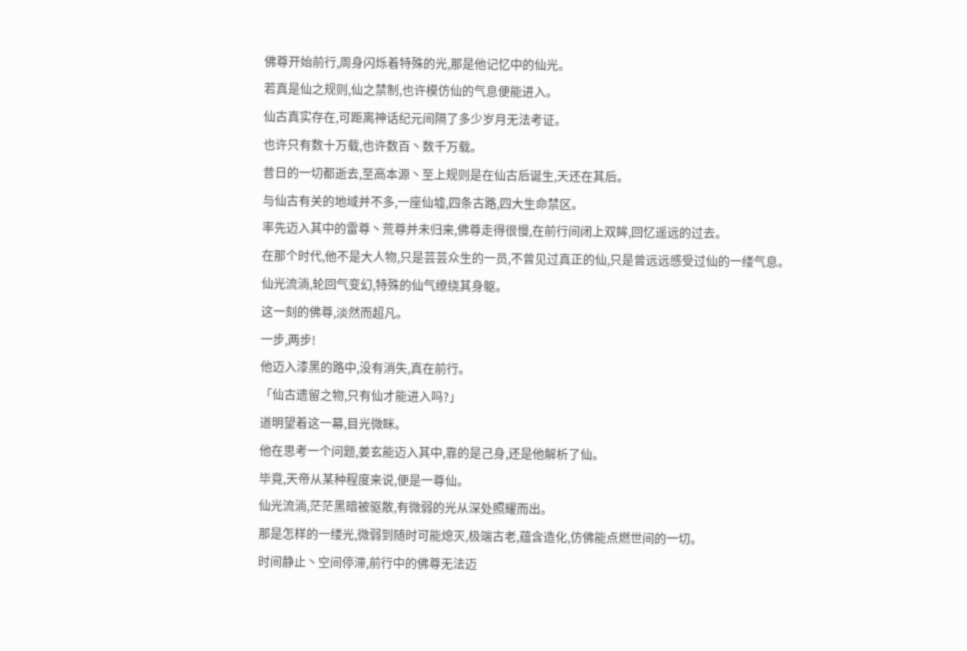佛尊开始前行,周身闪烁着特殊的光,那是他记忆中的仙光。
若真是仙之规则,仙之禁制,也许模仿仙的气息便能进入。
仙古真实存在,可距离神话纪元间隔了多少岁月无法考证。
也许只有数十万载,也许数百丶数千万载。
昔日的一切都逝去,至高本源丶至上规则是在仙古后诞生,天还在其后。
与仙古有关的地域并不多,一座仙墟,四条古路,四大生命禁区。
率先迈入其中的雷尊丶荒尊并未归来,佛尊走得很慢,在前行间闭上双眸,回忆遥远的过去。
在那个时代,他不是大人物,只是芸芸众生的一员,不曾见过真正的仙,只是曾远远感受过仙的一缕气息。
仙光流淌,轮回气变幻,特殊的仙气缭绕其身躯。
这一刻的佛尊,淡然而超凡。
一步,两步!
他迈入漆黑的路中,没有消失,真在前行。
「仙古遗留之物,只有仙才能进入吗?」
道明望着这一幕,目光微眯。
他在思考一个问题,姜玄能迈入其中,靠的是己身,还是他解析了仙。
毕竟,天帝从某种程度来说,便是一尊仙。
仙光流淌,茫茫黑暗被驱散,有微弱的光从深处照耀而出。
那是怎样的一缕光,微弱到随时可能熄灭,极端古老,蕴含造化,仿佛能点燃世间的一切。
时间静止丶空间停滞,前行中的佛尊无法迈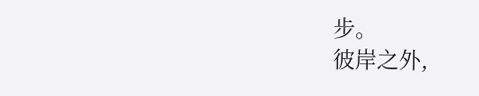步。
彼岸之外,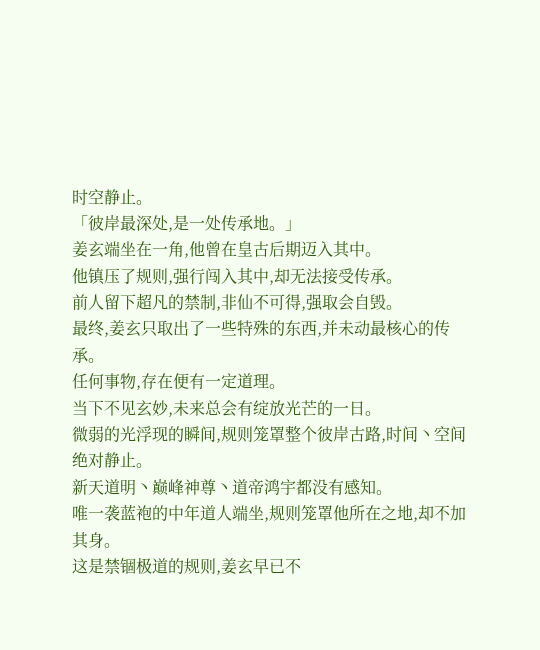时空静止。
「彼岸最深处,是一处传承地。」
姜玄端坐在一角,他曾在皇古后期迈入其中。
他镇压了规则,强行闯入其中,却无法接受传承。
前人留下超凡的禁制,非仙不可得,强取会自毁。
最终,姜玄只取出了一些特殊的东西,并未动最核心的传承。
任何事物,存在便有一定道理。
当下不见玄妙,未来总会有绽放光芒的一日。
微弱的光浮现的瞬间,规则笼罩整个彼岸古路,时间丶空间绝对静止。
新天道明丶巅峰神尊丶道帝鸿宇都没有感知。
唯一袭蓝袍的中年道人端坐,规则笼罩他所在之地,却不加其身。
这是禁锢极道的规则,姜玄早已不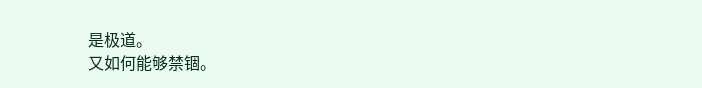是极道。
又如何能够禁锢。